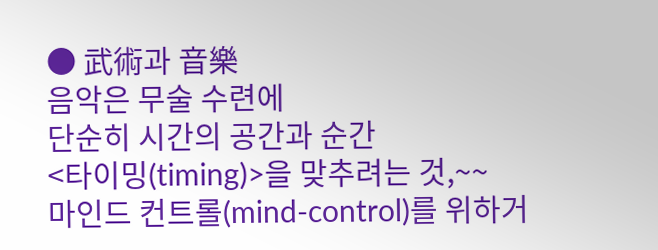● 武術과 音樂
음악은 무술 수련에
단순히 시간의 공간과 순간
<타이밍(timing)>을 맞추려는 것,~~
마인드 컨트롤(mind-control)를 위하거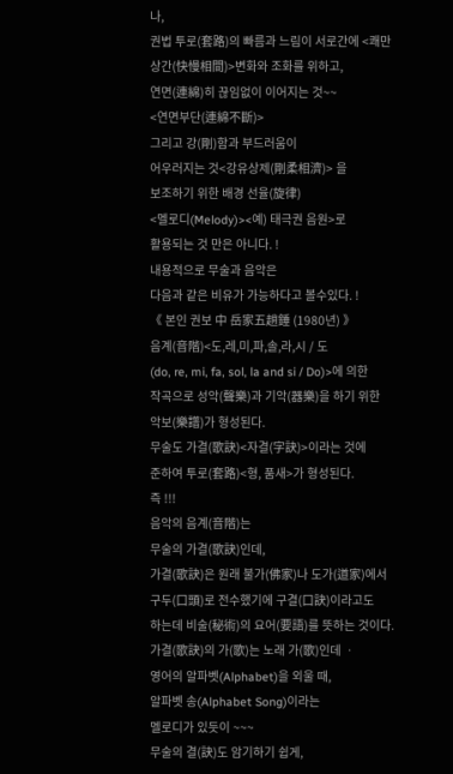나,
권법 투로(套路)의 빠름과 느림이 서로간에 <쾌만상간(快慢相間)>변화와 조화를 위하고,
연면(連綿)히 끊임없이 이어지는 것~~
<연면부단(連綿不斷)>
그리고 강(剛)함과 부드러움이
어우러지는 것<강유상제(剛柔相濟)> 을
보조하기 위한 배경 선율(旋律)
<멜로디(Melody)><예) 태극권 음원>로
활용되는 것 만은 아니다. !
내용적으로 무술과 음악은
다음과 같은 비유가 가능하다고 볼수있다. !
《 본인 권보 中 岳家五趟錘 (1980년) 》
음계(音階)<도,레,미,파,솔,라,시 / 도
(do, re, mi, fa, sol, la and si / Do)>에 의한
작곡으로 성악(聲樂)과 기악(器樂)을 하기 위한
악보(樂譜)가 형성된다.
무술도 가결(歌訣)<자결(字訣)>이라는 것에
준하여 투로(套路)<형, 품새>가 형성된다.
즉 !!!
음악의 음계(音階)는
무술의 가결(歌訣)인데,
가결(歌訣)은 원래 불가(佛家)나 도가(道家)에서
구두(口頭)로 전수했기에 구결(口訣)이라고도
하는데 비술(秘術)의 요어(要語)를 뜻하는 것이다.
가결(歌訣)의 가(歌)는 노래 가(歌)인데 ㆍ
영어의 알파벳(Alphabet)을 외울 때,
알파벳 송(Alphabet Song)이라는
멜로디가 있듯이 ~~~
무술의 결(訣)도 암기하기 쉽게,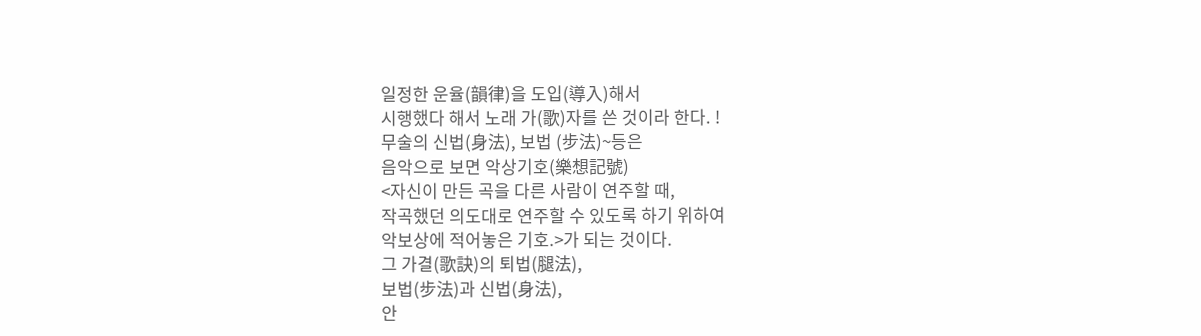일정한 운율(韻律)을 도입(導入)해서
시행했다 해서 노래 가(歌)자를 쓴 것이라 한다. !
무술의 신법(身法), 보법 (步法)~등은
음악으로 보면 악상기호(樂想記號)
<자신이 만든 곡을 다른 사람이 연주할 때,
작곡했던 의도대로 연주할 수 있도록 하기 위하여
악보상에 적어놓은 기호.>가 되는 것이다.
그 가결(歌訣)의 퇴법(腿法),
보법(步法)과 신법(身法),
안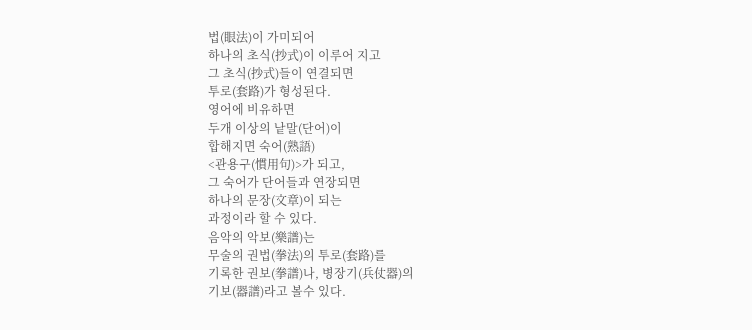법(眼法)이 가미되어
하나의 초식(抄式)이 이루어 지고
그 초식(抄式)들이 연결되면
투로(套路)가 형성된다.
영어에 비유하면
두개 이상의 낱말(단어)이
합해지면 숙어(熟語)
<관용구(慣用句)>가 되고,
그 숙어가 단어들과 연장되면
하나의 문장(文章)이 되는
과정이라 할 수 있다.
음악의 악보(樂譜)는
무술의 권법(拳法)의 투로(套路)를
기록한 권보(拳譜)나, 병장기(兵仗器)의
기보(器譜)라고 볼수 있다.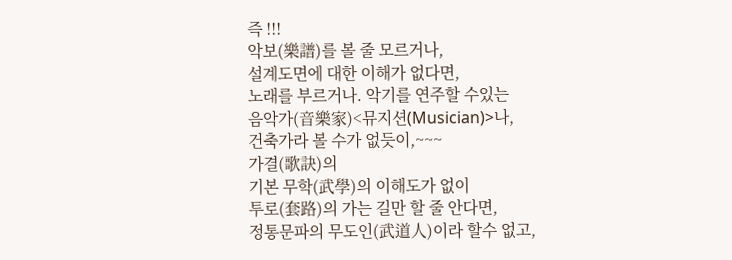즉 !!!
악보(樂譜)를 볼 줄 모르거나,
설계도면에 대한 이해가 없다면,
노래를 부르거나. 악기를 연주할 수있는
음악가(音樂家)<뮤지션(Musician)>나,
건축가라 볼 수가 없듯이,~~~
가결(歌訣)의
기본 무학(武學)의 이해도가 없이
투로(套路)의 가는 길만 할 줄 안다면,
정통문파의 무도인(武道人)이라 할수 없고,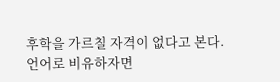후학을 가르칠 자격이 없다고 본다.
언어로 비유하자면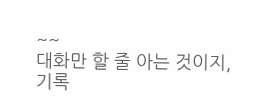~~
대화만 할 줄 아는 것이지,
기록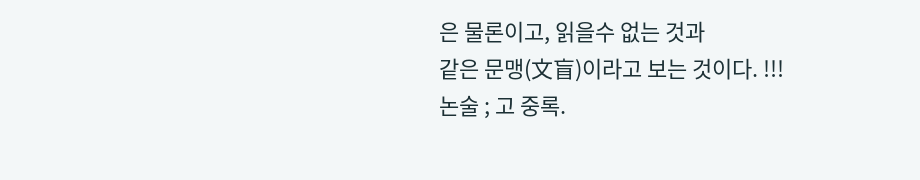은 물론이고, 읽을수 없는 것과
같은 문맹(文盲)이라고 보는 것이다. !!!
논술 ; 고 중록.